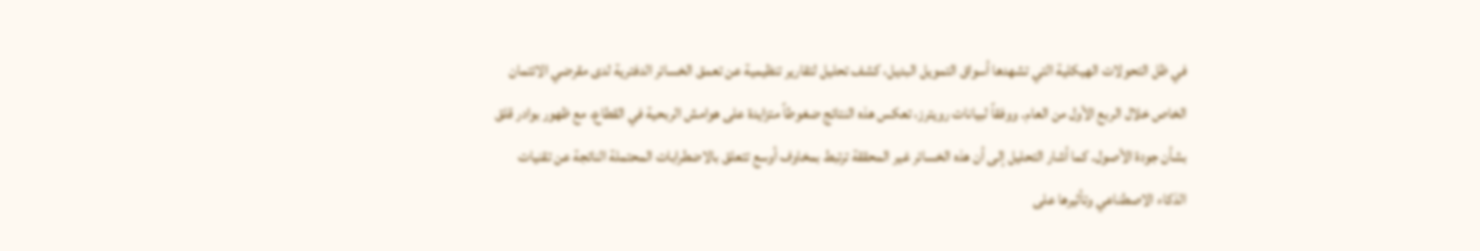في ظل التحولات الهيكلية التي تشهدها أسواق التمويل البديل، كشف تحليل لتقارير تنظيمية عن تعمق الخسائر الدفترية لدى مقرضي الائتمان الخاص خلال الربع الأول من العام. ووفقاً لبيانات رويترز، تعكس هذه النتائج ضغوطاً متزايدة على هوامش الربحية في القطاع، مع ظهور بوادر قلق بشأن جودة الأصول. كما أشار التحليل إلى أن هذه الخسائر غير المحققة ترتبط بمخاوف أوسع تتعلق بالاضطرابات المحتملة الناتجة عن تقنيات الذكاء الاصطناعي وتأثيرها على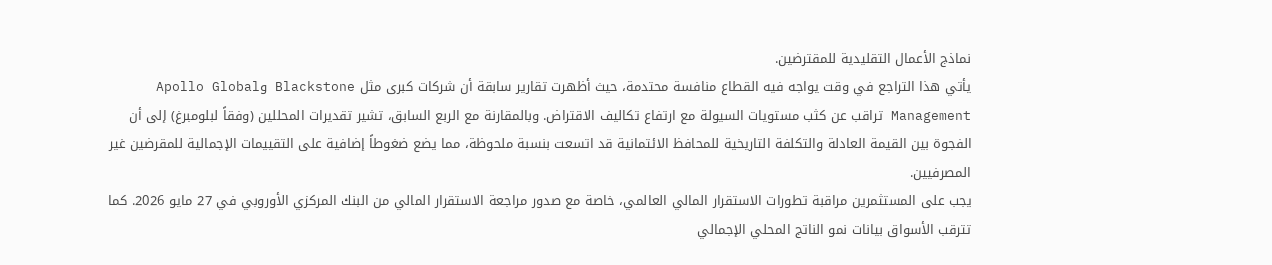نماذج الأعمال التقليدية للمقترضين.
يأتي هذا التراجع في وقت يواجه فيه القطاع منافسة محتدمة، حيث أظهرت تقارير سابقة أن شركات كبرى مثل Blackstone وApollo Global Management تراقب عن كثب مستويات السيولة مع ارتفاع تكاليف الاقتراض. وبالمقارنة مع الربع السابق، تشير تقديرات المحللين (وفقاً لبلومبرغ) إلى أن الفجوة بين القيمة العادلة والتكلفة التاريخية للمحافظ الائتمانية قد اتسعت بنسبة ملحوظة، مما يضع ضغوطاً إضافية على التقييمات الإجمالية للمقرضين غير المصرفيين.
يجب على المستثمرين مراقبة تطورات الاستقرار المالي العالمي، خاصة مع صدور مراجعة الاستقرار المالي من البنك المركزي الأوروبي في 27 مايو 2026. كما تترقب الأسواق بيانات نمو الناتج المحلي الإجمالي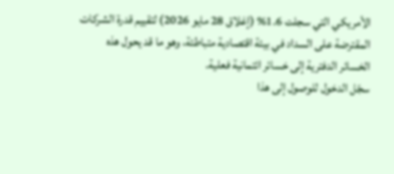الأمريكي التي سجلت 1.6% (إغلاق 28 مايو 2026) لتقييم قدرة الشركات المقترضة على السداد في بيئة اقتصادية متباطئة، وهو ما قد يحول هذه الخسائر الدفترية إلى خسائر ائتمانية فعلية.
سجّل الدخول للوصول إلى هذا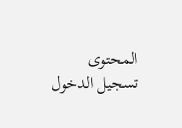المحتوى
تسجيل الدخول